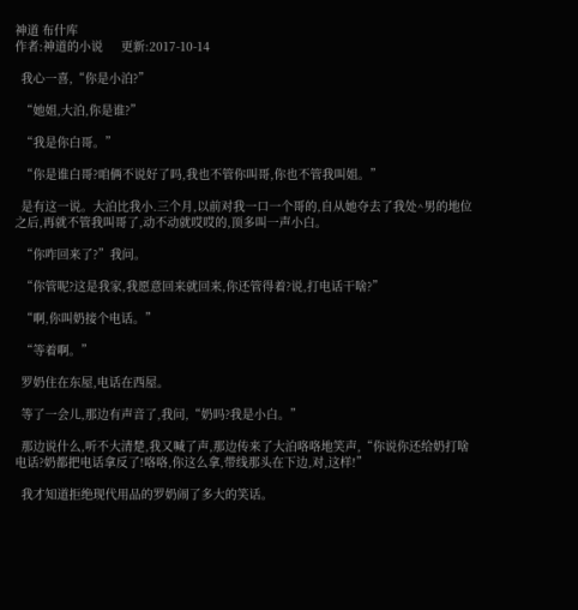神道 布什库
作者:神道的小说      更新:2017-10-14

  我心一喜,“你是小泊?”

  “她姐,大泊,你是谁?”

  “我是你白哥。”

  “你是谁白哥?咱俩不说好了吗,我也不管你叫哥,你也不管我叫姐。”

  是有这一说。大泊比我小.三个月,以前对我一口一个哥的,自从她夺去了我处^男的地位之后,再就不管我叫哥了,动不动就哎哎的,顶多叫一声小白。

  “你咋回来了?”我问。

  “你管呢?这是我家,我愿意回来就回来,你还管得着?说,打电话干啥?”

  “啊,你叫奶接个电话。”

  “等着啊。”

  罗奶住在东屋,电话在西屋。

  等了一会儿,那边有声音了,我问,“奶吗?我是小白。”

  那边说什么,听不大清楚,我又喊了声,那边传来了大泊咯咯地笑声,“你说你还给奶打啥电话?奶都把电话拿反了!咯咯,你这么拿,带线那头在下边,对,这样!”

  我才知道拒绝现代用品的罗奶闹了多大的笑话。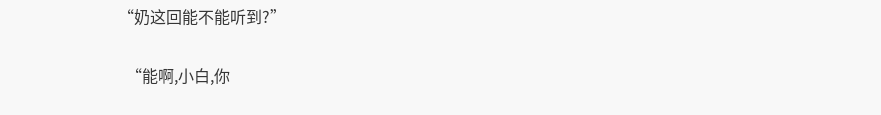“奶这回能不能听到?”

  “能啊,小白,你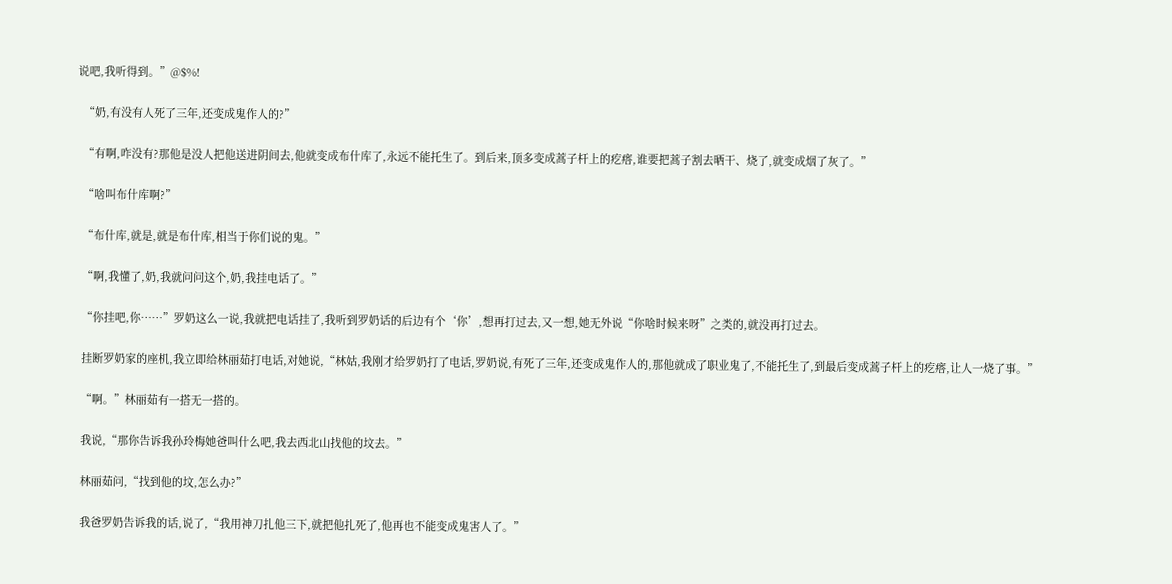说吧,我听得到。”@$%!

  “奶,有没有人死了三年,还变成鬼作人的?”

  “有啊,咋没有?那他是没人把他送进阴间去,他就变成布什库了,永远不能托生了。到后来,顶多变成蒿子杆上的疙瘩,谁要把蒿子割去晒干、烧了,就变成烟了灰了。”

  “啥叫布什库啊?”

  “布什库,就是,就是布什库,相当于你们说的鬼。”

  “啊,我懂了,奶,我就问问这个,奶,我挂电话了。”

  “你挂吧,你……”罗奶这么一说,我就把电话挂了,我听到罗奶话的后边有个‘你’,想再打过去,又一想,她无外说“你啥时候来呀”之类的,就没再打过去。

  挂断罗奶家的座机,我立即给林丽茹打电话,对她说,“林姑,我刚才给罗奶打了电话,罗奶说,有死了三年,还变成鬼作人的,那他就成了职业鬼了,不能托生了,到最后变成蒿子杆上的疙瘩,让人一烧了事。”

  “啊。”林丽茹有一搭无一搭的。

  我说,“那你告诉我孙玲梅她爸叫什么吧,我去西北山找他的坟去。”

  林丽茹问,“找到他的坟,怎么办?”

  我爸罗奶告诉我的话,说了,“我用神刀扎他三下,就把他扎死了,他再也不能变成鬼害人了。”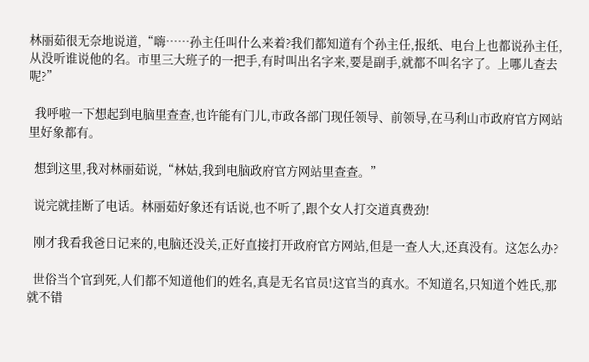林丽茹很无奈地说道,“嗨……孙主任叫什么来着?我们都知道有个孙主任,报纸、电台上也都说孙主任,从没听谁说他的名。市里三大班子的一把手,有时叫出名字来,要是副手,就都不叫名字了。上哪儿查去呢?”

  我呼啦一下想起到电脑里查查,也许能有门儿,市政各部门现任领导、前领导,在马利山市政府官方网站里好象都有。

  想到这里,我对林丽茹说,“林姑,我到电脑政府官方网站里查查。”

  说完就挂断了电话。林丽茹好象还有话说,也不听了,跟个女人打交道真费劲!

  刚才我看我爸日记来的,电脑还没关,正好直接打开政府官方网站,但是一查人大,还真没有。这怎么办?

  世俗当个官到死,人们都不知道他们的姓名,真是无名官员!这官当的真水。不知道名,只知道个姓氏,那就不错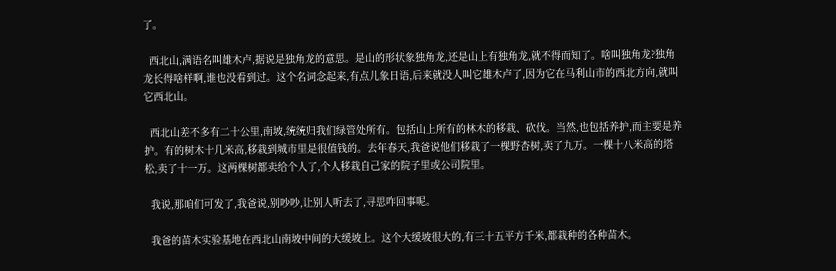了。

  西北山,满语名叫雄木卢,据说是独角龙的意思。是山的形状象独角龙,还是山上有独角龙,就不得而知了。啥叫独角龙?独角龙长得啥样啊,谁也没看到过。这个名词念起来,有点儿象日语,后来就没人叫它雄木卢了,因为它在马利山市的西北方向,就叫它西北山。

  西北山差不多有二十公里,南坡,统统归我们绿管处所有。包括山上所有的林木的移栽、砍伐。当然,也包括养护,而主要是养护。有的树木十几米高,移栽到城市里是很值钱的。去年春天,我爸说他们移栽了一棵野杏树,卖了九万。一棵十八米高的塔松,卖了十一万。这两棵树都卖给个人了,个人移栽自己家的院子里或公司院里。

  我说,那咱们可发了,我爸说,别吵吵,让别人听去了,寻思咋回事呢。

  我爸的苗木实验基地在西北山南坡中间的大缓坡上。这个大缓坡很大的,有三十五平方千米,都栽种的各种苗木。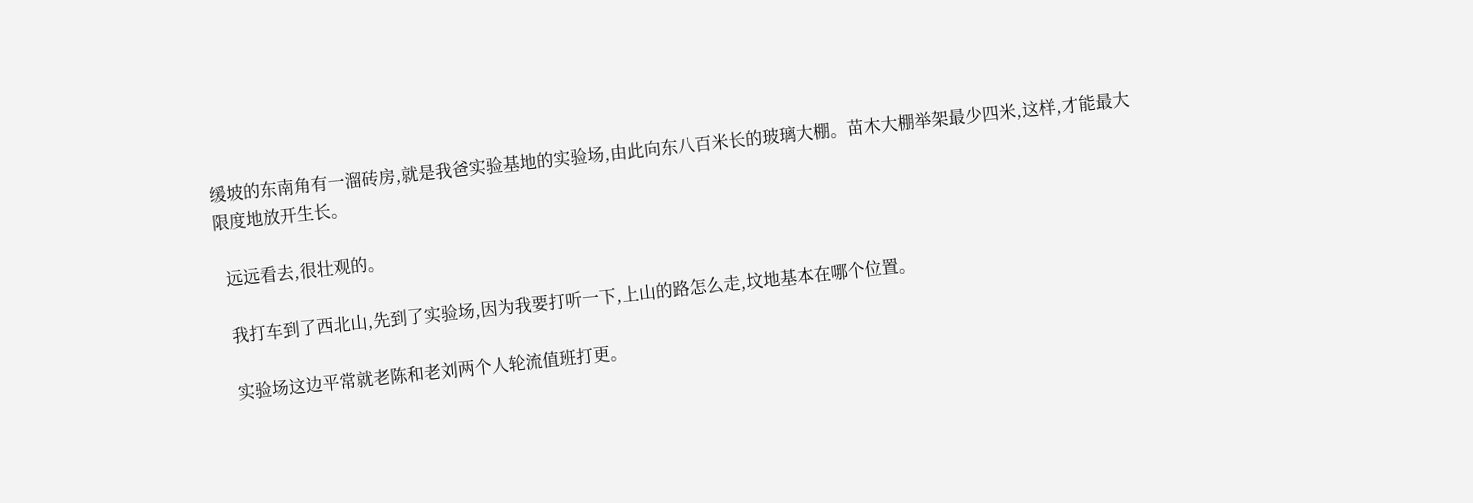缓坡的东南角有一溜砖房,就是我爸实验基地的实验场,由此向东八百米长的玻璃大棚。苗木大棚举架最少四米,这样,才能最大限度地放开生长。

  远远看去,很壮观的。

  我打车到了西北山,先到了实验场,因为我要打听一下,上山的路怎么走,坟地基本在哪个位置。

  实验场这边平常就老陈和老刘两个人轮流值班打更。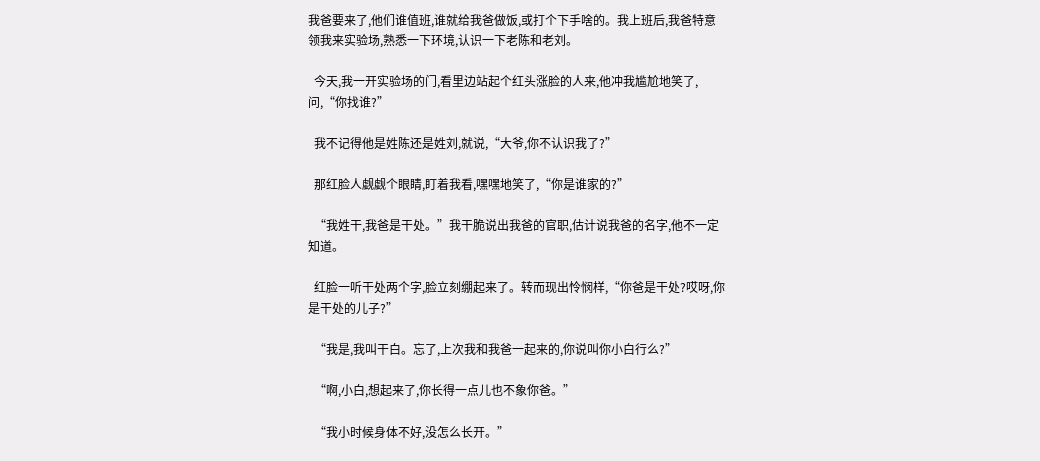我爸要来了,他们谁值班,谁就给我爸做饭,或打个下手啥的。我上班后,我爸特意领我来实验场,熟悉一下环境,认识一下老陈和老刘。

  今天,我一开实验场的门,看里边站起个红头涨脸的人来,他冲我尴尬地笑了,问,“你找谁?”

  我不记得他是姓陈还是姓刘,就说,“大爷,你不认识我了?”

  那红脸人觑觑个眼睛,盯着我看,嘿嘿地笑了,“你是谁家的?”

  “我姓干,我爸是干处。”我干脆说出我爸的官职,估计说我爸的名字,他不一定知道。

  红脸一听干处两个字,脸立刻绷起来了。转而现出怜悯样,“你爸是干处?哎呀,你是干处的儿子?”

  “我是,我叫干白。忘了,上次我和我爸一起来的,你说叫你小白行么?”

  “啊,小白,想起来了,你长得一点儿也不象你爸。”

  “我小时候身体不好,没怎么长开。”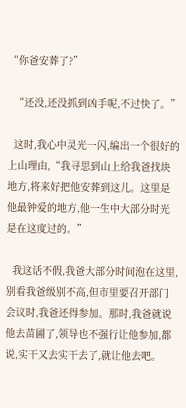“你爸安葬了?”

  “还没,还没抓到凶手呢,不过快了。”

  这时,我心中灵光一闪,编出一个很好的上山理由,“我寻思到山上给我爸找块地方,将来好把他安葬到这儿。这里是他最钟爱的地方,他一生中大部分时光是在这度过的。”

  我这话不假,我爸大部分时间泡在这里,别看我爸级别不高,但市里要召开部门会议时,我爸还得参加。那时,我爸就说他去苗圃了,领导也不强行让他参加,都说,实干又去实干去了,就让他去吧。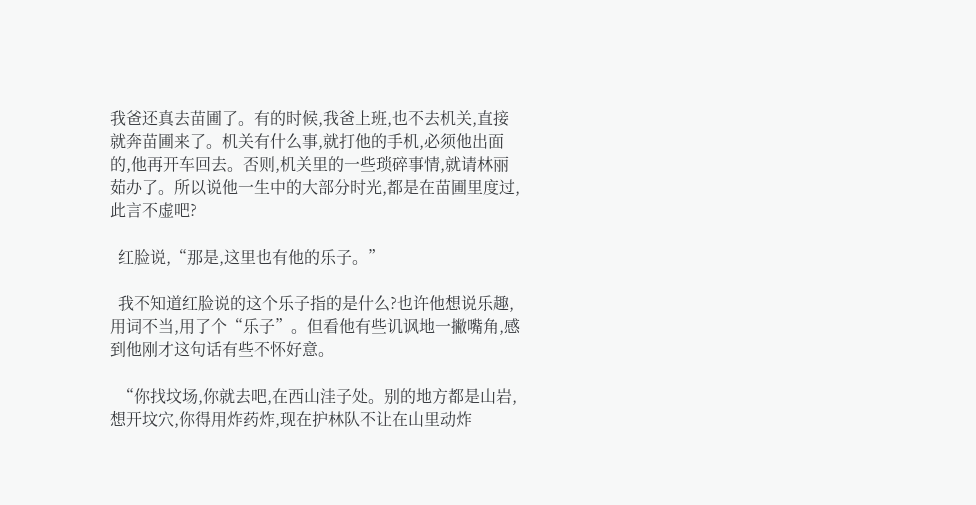我爸还真去苗圃了。有的时候,我爸上班,也不去机关,直接就奔苗圃来了。机关有什么事,就打他的手机,必须他出面的,他再开车回去。否则,机关里的一些琐碎事情,就请林丽茹办了。所以说他一生中的大部分时光,都是在苗圃里度过,此言不虚吧?

  红脸说,“那是,这里也有他的乐子。”

  我不知道红脸说的这个乐子指的是什么?也许他想说乐趣,用词不当,用了个“乐子”。但看他有些讥讽地一撇嘴角,感到他刚才这句话有些不怀好意。

  “你找坟场,你就去吧,在西山洼子处。别的地方都是山岩,想开坟穴,你得用炸药炸,现在护林队不让在山里动炸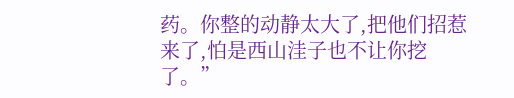药。你整的动静太大了,把他们招惹来了,怕是西山洼子也不让你挖了。”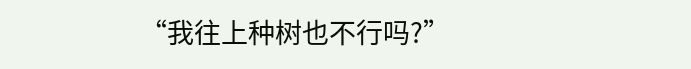“我往上种树也不行吗?”